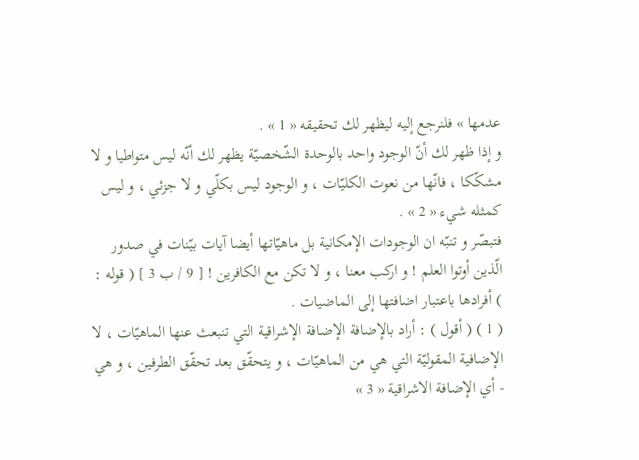عدمها » فلنرجع إليه ليظهر لك تحقيقه « 1 » .
و إذا ظهر لك أنّ الوجود واحد بالوحدة الشّخصيّة يظهر لك أنّه ليس متواطيا و لا مشكّكا ، فانّها من نعوت الكليّات ، و الوجود ليس بكلّي و لا جزئي ، و ليس كمثله شيء « 2 » .
فتبصّر و تنبّه ان الوجودات الإمكانية بل ماهيّاتها أيضا آيات بيّنات في صدور الّذين أوتوا العلم ! و اركب معنا ، و لا تكن مع الكافرين ! [ 9 / ب 3 ] ( قوله : ) أفرادها باعتبار اضافتها إلى الماضيات .
( 1 ) ( أقول ) : أراد بالإضافة الإضافة الإشراقية التي تنبعث عنها الماهيّات ، لا الإضافية المقوليّة التي هي من الماهيّات ، و يتحقّق بعد تحقّق الطرفين ، و هي - أي الإضافة الاشراقية « 3 »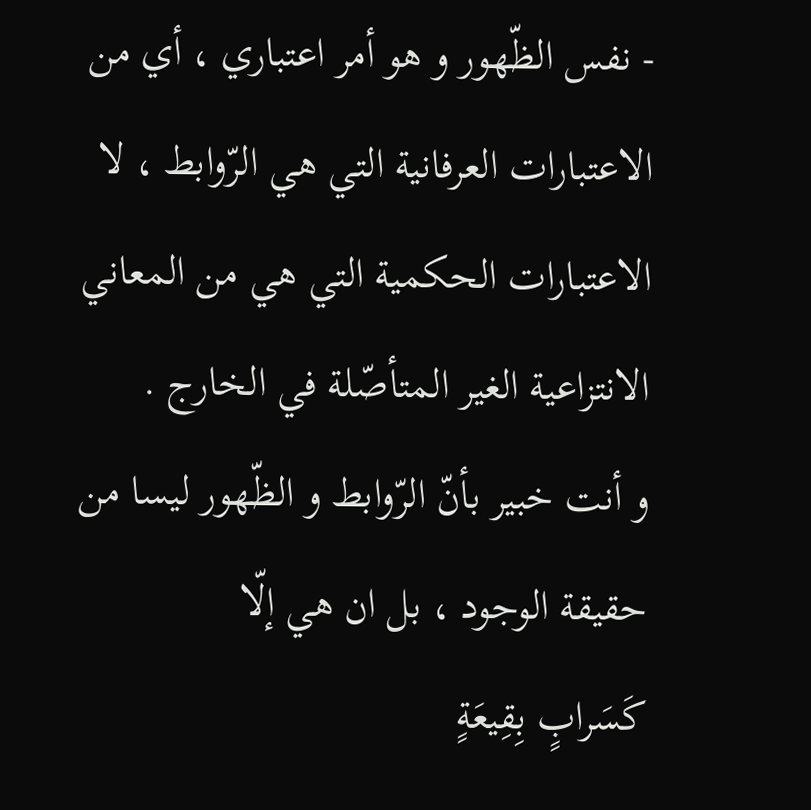- نفس الظّهور و هو أمر اعتباري ، أي من الاعتبارات العرفانية التي هي الرّوابط ، لا الاعتبارات الحكمية التي هي من المعاني الانتزاعية الغير المتأصّلة في الخارج .
و أنت خبير بأنّ الرّوابط و الظّهور ليسا من حقيقة الوجود ، بل ان هي إلّا
كَسَرابٍ بِقِيعَةٍ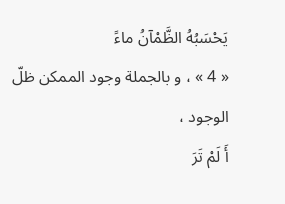يَحْسَبُهُ الظَّمْآنُ ماءً
« 4 » ، و بالجملة وجود الممكن ظلّ الوجود ،
أَ لَمْ تَرَ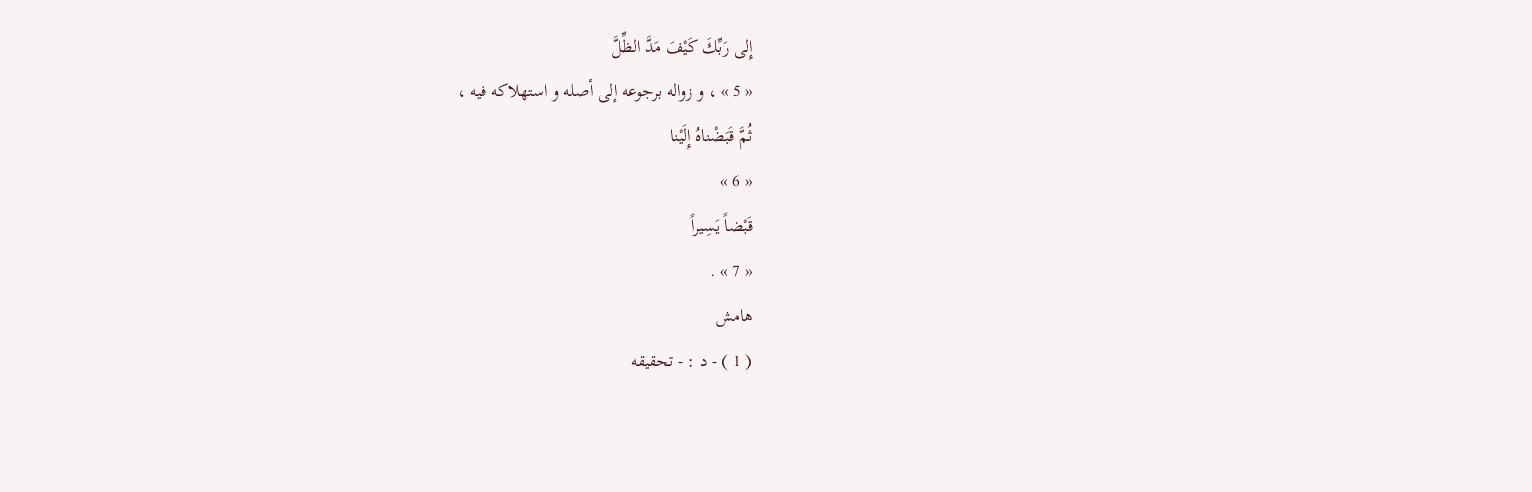إِلى رَبِّكَ كَيْفَ مَدَّ الظِّلَّ
« 5 » ، و زواله برجوعه إلى أصله و استهلاكه فيه ،
ثُمَّ قَبَضْناهُ إِلَيْنا
« 6 »
قَبْضاً يَسِيراً
« 7 » .
هامش
( 1 ) - د : - تحقيقه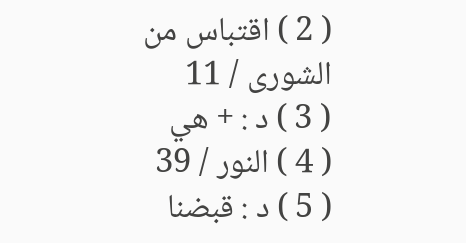( 2 ) اقتباس من الشورى / 11
( 3 ) د : + هي
( 4 ) النور / 39
( 5 ) د : قبضنا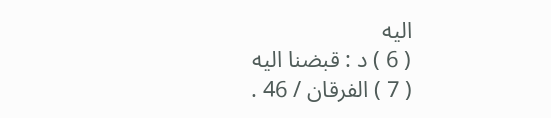اليه
( 6 ) د : قبضنا اليه
( 7 ) الفرقان / 46 .